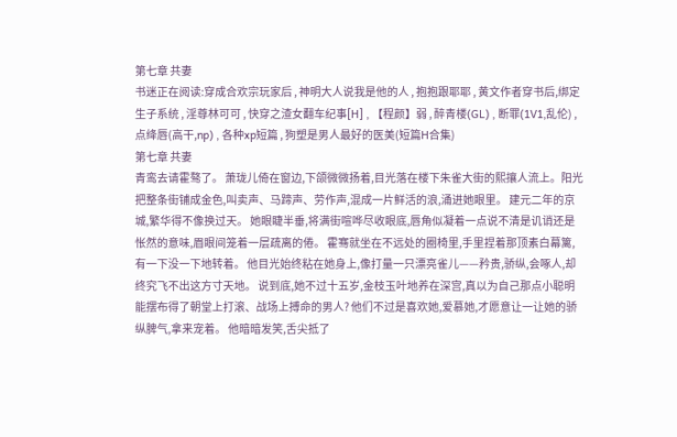第七章 共妻
书迷正在阅读:穿成合欢宗玩家后 , 神明大人说我是他的人 , 抱抱跟耶耶 , 黄文作者穿书后,绑定生子系统 , 淫尊林可可 , 快穿之渣女翻车纪事[H] , 【程颜】弱 , 醉青楼(GL) , 断罪(1V1,乱伦) , 点绛唇(高干,np) , 各种xp短篇 , 狗塑是男人最好的医美(短篇H合集)
第七章 共妻
青鸾去请霍骜了。 萧珑儿倚在窗边,下颌微微扬着,目光落在楼下朱雀大街的熙攘人流上。阳光把整条街铺成金色,叫卖声、马蹄声、劳作声,混成一片鲜活的浪,涌进她眼里。 建元二年的京城,繁华得不像换过天。 她眼睫半垂,将满街喧哗尽收眼底,唇角似凝着一点说不清是讥诮还是怅然的意味,眉眼间笼着一层疏离的倦。 霍骞就坐在不远处的圈椅里,手里捏着那顶素白幕篱,有一下没一下地转着。 他目光始终粘在她身上,像打量一只漂亮雀儿——矜贵,骄纵,会啄人,却终究飞不出这方寸天地。 说到底,她不过十五岁,金枝玉叶地养在深宫,真以为自己那点小聪明能摆布得了朝堂上打滚、战场上搏命的男人? 他们不过是喜欢她,爱慕她,才愿意让一让她的骄纵脾气,拿来宠着。 他暗暗发笑,舌尖抵了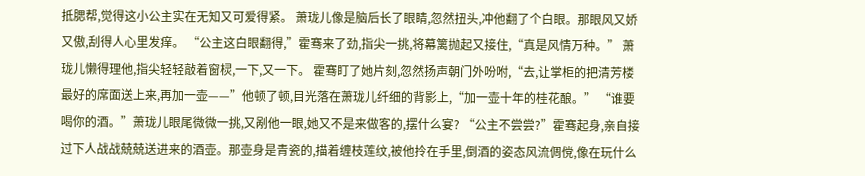抵腮帮,觉得这小公主实在无知又可爱得紧。 萧珑儿像是脑后长了眼睛,忽然扭头,冲他翻了个白眼。那眼风又娇又傲,刮得人心里发痒。 “公主这白眼翻得,”霍骞来了劲,指尖一挑,将幕篱抛起又接住,“真是风情万种。” 萧珑儿懒得理他,指尖轻轻敲着窗棂,一下,又一下。 霍骞盯了她片刻,忽然扬声朝门外吩咐,“去,让掌柜的把清芳楼最好的席面送上来,再加一壶——”他顿了顿,目光落在萧珑儿纤细的背影上,“加一壶十年的桂花酿。” “谁要喝你的酒。”萧珑儿眼尾微微一挑,又剐他一眼,她又不是来做客的,摆什么宴? “公主不尝尝?”霍骞起身,亲自接过下人战战兢兢送进来的酒壶。那壶身是青瓷的,描着缠枝莲纹,被他拎在手里,倒酒的姿态风流倜傥,像在玩什么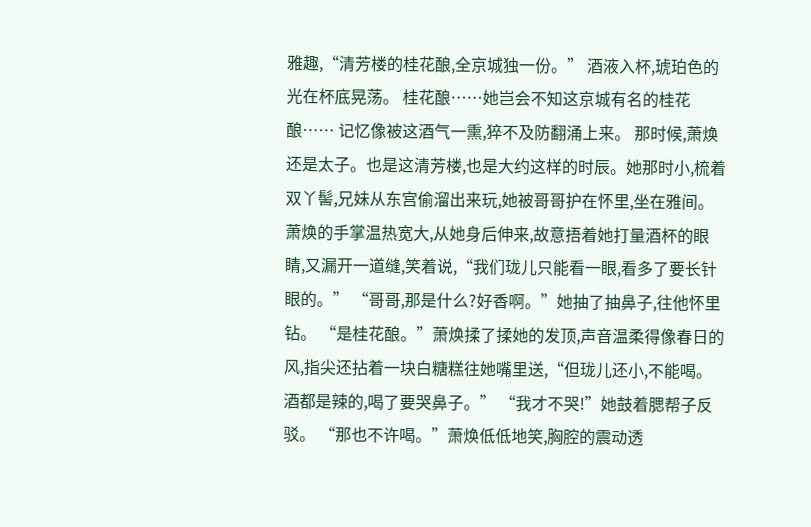雅趣,“清芳楼的桂花酿,全京城独一份。” 酒液入杯,琥珀色的光在杯底晃荡。 桂花酿……她岂会不知这京城有名的桂花酿…… 记忆像被这酒气一熏,猝不及防翻涌上来。 那时候,萧焕还是太子。也是这清芳楼,也是大约这样的时辰。她那时小,梳着双丫髻,兄妹从东宫偷溜出来玩,她被哥哥护在怀里,坐在雅间。 萧焕的手掌温热宽大,从她身后伸来,故意捂着她打量酒杯的眼睛,又漏开一道缝,笑着说,“我们珑儿只能看一眼,看多了要长针眼的。” “哥哥,那是什么?好香啊。”她抽了抽鼻子,往他怀里钻。 “是桂花酿。”萧焕揉了揉她的发顶,声音温柔得像春日的风,指尖还拈着一块白糖糕往她嘴里送,“但珑儿还小,不能喝。酒都是辣的,喝了要哭鼻子。” “我才不哭!”她鼓着腮帮子反驳。 “那也不许喝。”萧焕低低地笑,胸腔的震动透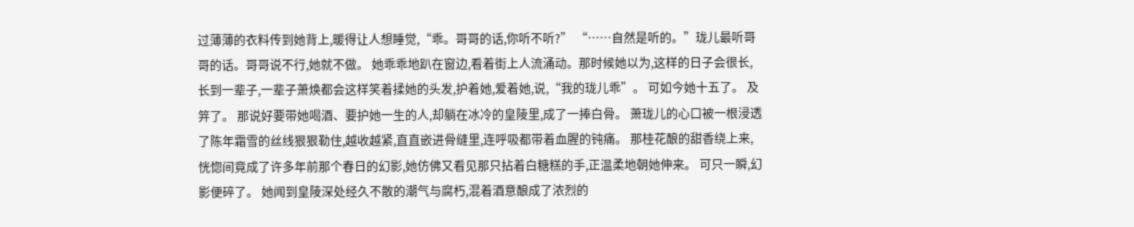过薄薄的衣料传到她背上,暖得让人想睡觉,“乖。哥哥的话,你听不听?” “……自然是听的。”珑儿最听哥哥的话。哥哥说不行,她就不做。 她乖乖地趴在窗边,看着街上人流涌动。那时候她以为,这样的日子会很长,长到一辈子,一辈子萧焕都会这样笑着揉她的头发,护着她,爱着她,说,“我的珑儿乖”。 可如今她十五了。 及笄了。 那说好要带她喝酒、要护她一生的人,却躺在冰冷的皇陵里,成了一捧白骨。 萧珑儿的心口被一根浸透了陈年霜雪的丝线狠狠勒住,越收越紧,直直嵌进骨缝里,连呼吸都带着血腥的钝痛。 那桂花酿的甜香绕上来,恍惚间竟成了许多年前那个春日的幻影,她仿佛又看见那只拈着白糖糕的手,正温柔地朝她伸来。 可只一瞬,幻影便碎了。 她闻到皇陵深处经久不散的潮气与腐朽,混着酒意酿成了浓烈的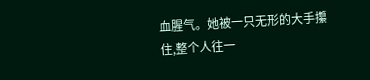血腥气。她被一只无形的大手攥住,整个人往一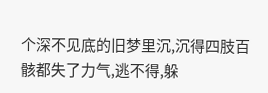个深不见底的旧梦里沉,沉得四肢百骸都失了力气,逃不得,躲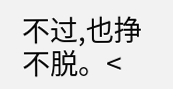不过,也挣不脱。<